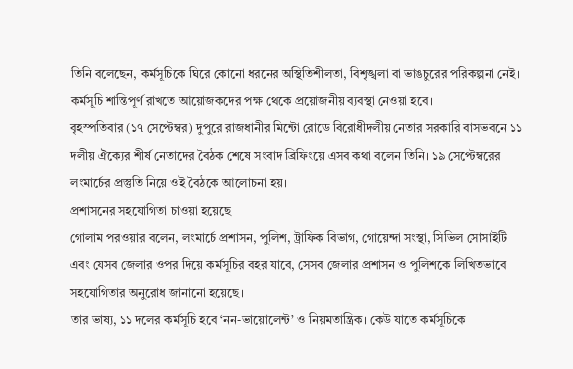তিনি বলেছেন, কর্মসূচিকে ঘিরে কোনো ধরনের অস্থিতিশীলতা, বিশৃঙ্খলা বা ভাঙচুরের পরিকল্পনা নেই। কর্মসূচি শান্তিপূর্ণ রাখতে আয়োজকদের পক্ষ থেকে প্রয়োজনীয় ব্যবস্থা নেওয়া হবে।
বৃহস্পতিবার (১৭ সেপ্টেম্বর) দুপুরে রাজধানীর মিন্টো রোডে বিরোধীদলীয় নেতার সরকারি বাসভবনে ১১ দলীয় ঐক্যের শীর্ষ নেতাদের বৈঠক শেষে সংবাদ ব্রিফিংয়ে এসব কথা বলেন তিনি। ১৯ সেপ্টেম্বরের লংমার্চের প্রস্তুতি নিয়ে ওই বৈঠকে আলোচনা হয়।
প্রশাসনের সহযোগিতা চাওয়া হয়েছে
গোলাম পরওয়ার বলেন, লংমার্চে প্রশাসন, পুলিশ, ট্রাফিক বিভাগ, গোয়েন্দা সংস্থা, সিভিল সোসাইটি এবং যেসব জেলার ওপর দিয়ে কর্মসূচির বহর যাবে, সেসব জেলার প্রশাসন ও পুলিশকে লিখিতভাবে সহযোগিতার অনুরোধ জানানো হয়েছে।
তার ভাষ্য, ১১ দলের কর্মসূচি হবে ‘নন-ভায়োলেন্ট’ ও নিয়মতান্ত্রিক। কেউ যাতে কর্মসূচিকে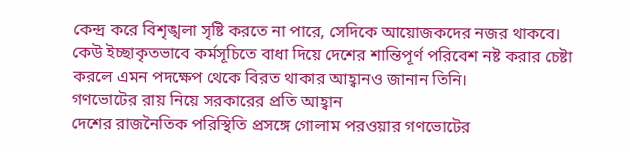কেন্দ্র করে বিশৃঙ্খলা সৃষ্টি করতে না পারে, সেদিকে আয়োজকদের নজর থাকবে।
কেউ ইচ্ছাকৃতভাবে কর্মসূচিতে বাধা দিয়ে দেশের শান্তিপূর্ণ পরিবেশ নষ্ট করার চেষ্টা করলে এমন পদক্ষেপ থেকে বিরত থাকার আহ্বানও জানান তিনি।
গণভোটের রায় নিয়ে সরকারের প্রতি আহ্বান
দেশের রাজনৈতিক পরিস্থিতি প্রসঙ্গে গোলাম পরওয়ার গণভোটের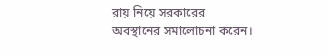রায় নিয়ে সরকারের অবস্থানের সমালোচনা করেন।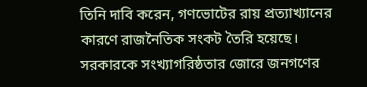তিনি দাবি করেন, গণভোটের রায় প্রত্যাখ্যানের কারণে রাজনৈতিক সংকট তৈরি হয়েছে।
সরকারকে সংখ্যাগরিষ্ঠতার জোরে জনগণের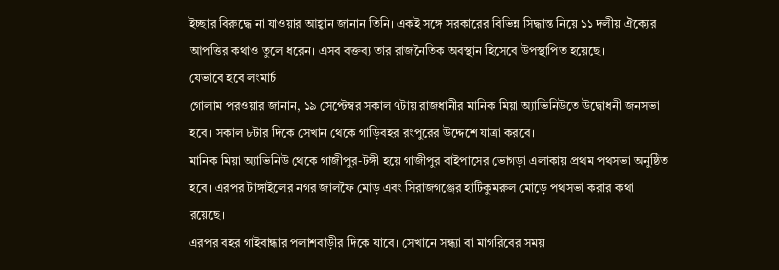ইচ্ছার বিরুদ্ধে না যাওয়ার আহ্বান জানান তিনি। একই সঙ্গে সরকারের বিভিন্ন সিদ্ধান্ত নিয়ে ১১ দলীয় ঐক্যের আপত্তির কথাও তুলে ধরেন। এসব বক্তব্য তার রাজনৈতিক অবস্থান হিসেবে উপস্থাপিত হয়েছে।
যেভাবে হবে লংমার্চ
গোলাম পরওয়ার জানান, ১৯ সেপ্টেম্বর সকাল ৭টায় রাজধানীর মানিক মিয়া অ্যাভিনিউতে উদ্বোধনী জনসভা হবে। সকাল ৮টার দিকে সেখান থেকে গাড়িবহর রংপুরের উদ্দেশে যাত্রা করবে।
মানিক মিয়া অ্যাভিনিউ থেকে গাজীপুর-টঙ্গী হয়ে গাজীপুর বাইপাসের ভোগড়া এলাকায় প্রথম পথসভা অনুষ্ঠিত হবে। এরপর টাঙ্গাইলের নগর জালফৈ মোড় এবং সিরাজগঞ্জের হাটিকুমরুল মোড়ে পথসভা করার কথা রয়েছে।
এরপর বহর গাইবান্ধার পলাশবাড়ীর দিকে যাবে। সেখানে সন্ধ্যা বা মাগরিবের সময়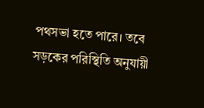পথসভা হতে পারে। তবে সড়কের পরিস্থিতি অনুযায়ী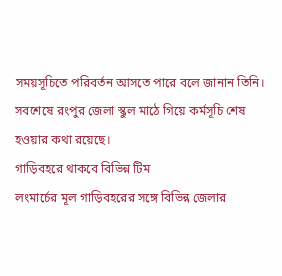সময়সূচিতে পরিবর্তন আসতে পারে বলে জানান তিনি।
সবশেষে রংপুর জেলা স্কুল মাঠে গিয়ে কর্মসূচি শেষ হওয়ার কথা রয়েছে।
গাড়িবহরে থাকবে বিভিন্ন টিম
লংমার্চের মূল গাড়িবহরের সঙ্গে বিভিন্ন জেলার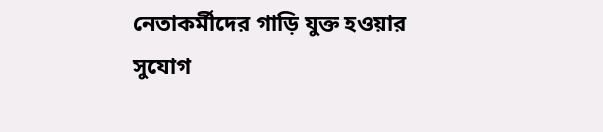নেতাকর্মীদের গাড়ি যুক্ত হওয়ার সুযোগ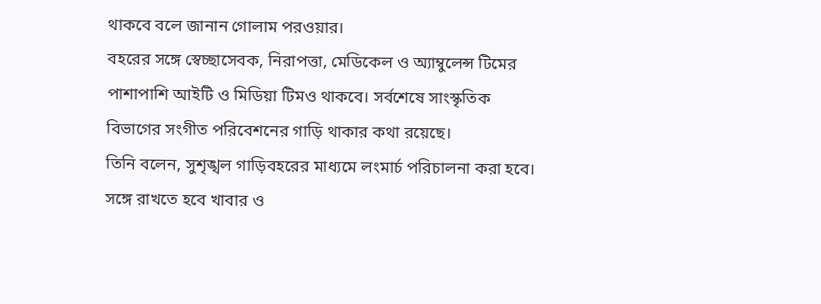থাকবে বলে জানান গোলাম পরওয়ার।
বহরের সঙ্গে স্বেচ্ছাসেবক, নিরাপত্তা, মেডিকেল ও অ্যাম্বুলেন্স টিমের পাশাপাশি আইটি ও মিডিয়া টিমও থাকবে। সর্বশেষে সাংস্কৃতিক বিভাগের সংগীত পরিবেশনের গাড়ি থাকার কথা রয়েছে।
তিনি বলেন, সুশৃঙ্খল গাড়িবহরের মাধ্যমে লংমার্চ পরিচালনা করা হবে।
সঙ্গে রাখতে হবে খাবার ও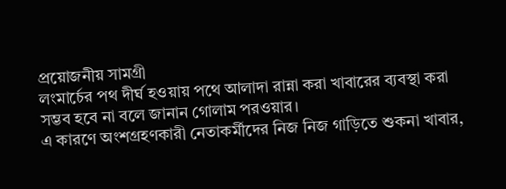প্রয়োজনীয় সামগ্রী
লংমার্চের পথ দীর্ঘ হওয়ায় পথে আলাদা রান্না করা খাবারের ব্যবস্থা করা সম্ভব হবে না বলে জানান গোলাম পরওয়ার।
এ কারণে অংশগ্রহণকারী নেতাকর্মীদের নিজ নিজ গাড়িতে শুকনা খাবার,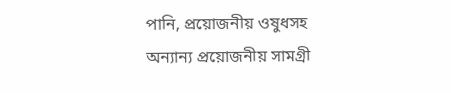পানি, প্রয়োজনীয় ওষুধসহ অন্যান্য প্রয়োজনীয় সামগ্রী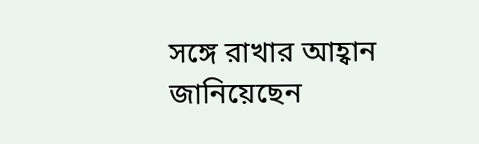সঙ্গে রাখার আহ্বান জানিয়েছেন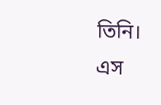তিনি।
এস